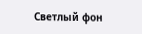Светлый фон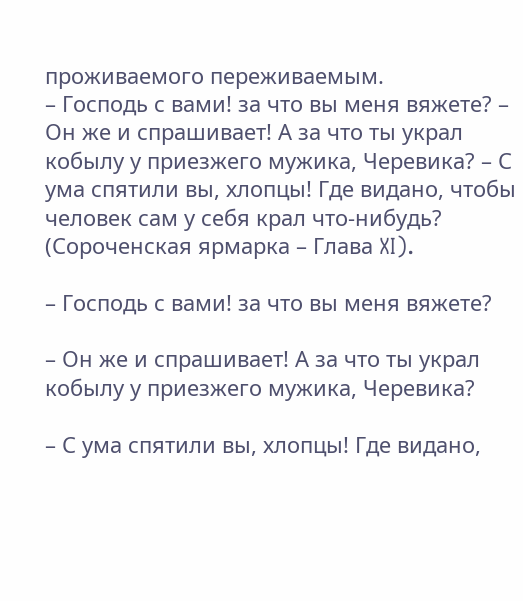проживаемого переживаемым.
– Господь с вами! за что вы меня вяжете? – Он же и спрашивает! А за что ты украл кобылу у приезжего мужика, Черевика? – С ума спятили вы, хлопцы! Где видано, чтобы человек сам у себя крал что-нибудь? (Сороченская ярмарка – Глава XI).

– Господь с вами! за что вы меня вяжете?

– Он же и спрашивает! А за что ты украл кобылу у приезжего мужика, Черевика?

– С ума спятили вы, хлопцы! Где видано,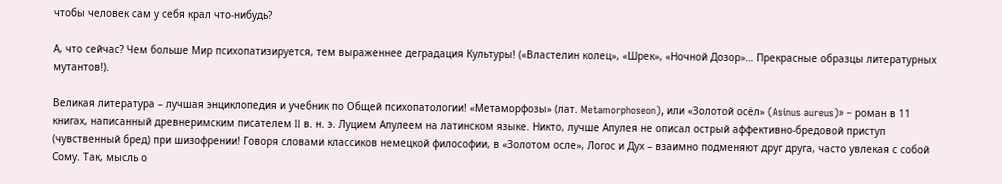чтобы человек сам у себя крал что-нибудь?

А, что сейчас? Чем больше Мир психопатизируется, тем выраженнее деградация Культуры! («Властелин колец», «Шрек», «Ночной Дозор»… Прекрасные образцы литературных мутантов!).

Великая литература – лучшая энциклопедия и учебник по Общей психопатологии! «Метаморфозы» (лат. Metamorphoseon), или «Золотой осёл» (Asinus aureus)» – роман в 11 книгах, написанный древнеримским писателем II в. н. э. Луцием Апулеем на латинском языке. Никто, лучше Апулея не описал острый аффективно-бредовой приступ (чувственный бред) при шизофрении! Говоря словами классиков немецкой философии, в «Золотом осле», Логос и Дух – взаимно подменяют друг друга, часто увлекая с собой Сому. Так, мысль о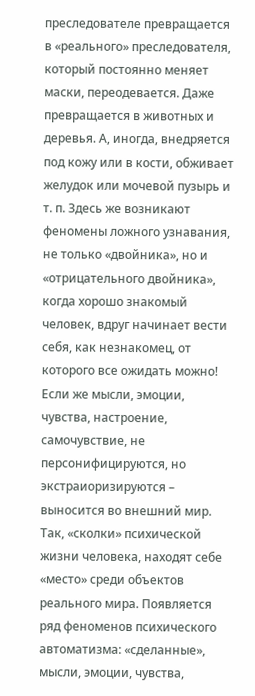преследователе превращается в «реального» преследователя, который постоянно меняет маски, переодевается. Даже превращается в животных и деревья. А, иногда, внедряется под кожу или в кости, обживает желудок или мочевой пузырь и т. п. Здесь же возникают феномены ложного узнавания, не только «двойника», но и «отрицательного двойника», когда хорошо знакомый человек, вдруг начинает вести себя, как незнакомец, от которого все ожидать можно! Если же мысли, эмоции, чувства, настроение, самочувствие, не персонифицируются, но экстраиоризируются – выносится во внешний мир. Так, «сколки» психической жизни человека, находят себе «место» среди объектов реального мира. Появляется ряд феноменов психического автоматизма: «сделанные», мысли, эмоции, чувства,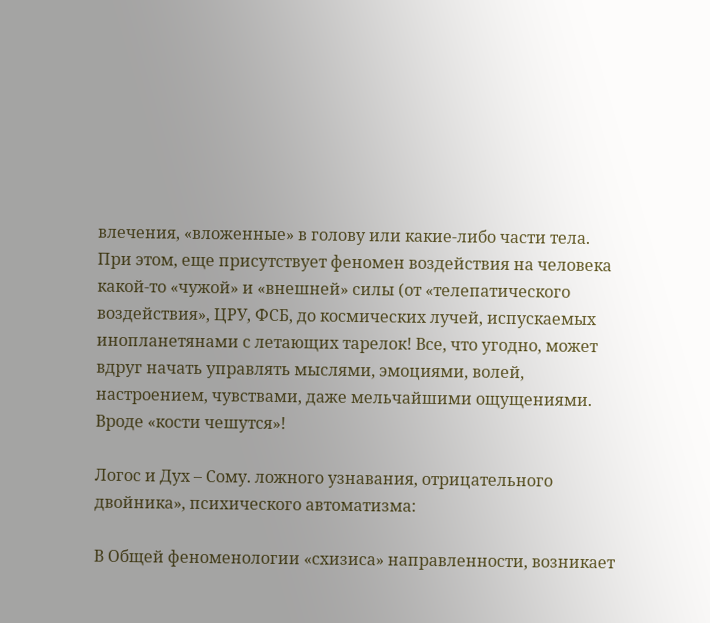влечения, «вложенные» в голову или какие-либо части тела. При этом, еще присутствует феномен воздействия на человека какой-то «чужой» и «внешней» силы (от «телепатического воздействия», ЦРУ, ФСБ, до космических лучей, испускаемых инопланетянами с летающих тарелок! Все, что угодно, может вдруг начать управлять мыслями, эмоциями, волей, настроением, чувствами, даже мельчайшими ощущениями. Вроде «кости чешутся»!

Логос и Дух – Сому. ложного узнавания, отрицательного двойника», психического автоматизма:

В Общей феноменологии «схизиса» направленности, возникает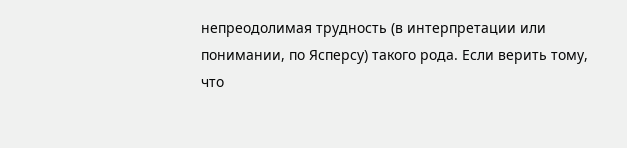непреодолимая трудность (в интерпретации или понимании, по Ясперсу) такого рода. Если верить тому, что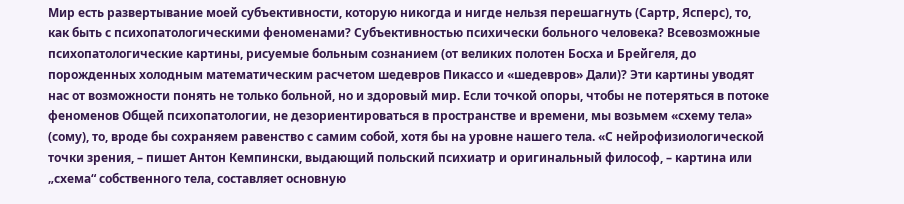Мир есть развертывание моей субъективности, которую никогда и нигде нельзя перешагнуть (Сартр, Ясперс), то, как быть с психопатологическими феноменами? Субъективностью психически больного человека? Всевозможные психопатологические картины, рисуемые больным сознанием (от великих полотен Босха и Брейгеля, до порожденных холодным математическим расчетом шедевров Пикассо и «шедевров» Дали)? Эти картины уводят нас от возможности понять не только больной, но и здоровый мир. Если точкой опоры, чтобы не потеряться в потоке феноменов Общей психопатологии, не дезориентироваться в пространстве и времени, мы возьмем «схему тела» (сому), то, вроде бы сохраняем равенство с самим собой, хотя бы на уровне нашего тела. «С нейрофизиологической точки зрения, – пишет Антон Кемпински, выдающий польский психиатр и оригинальный философ, – картина или „схема“ собственного тела, составляет основную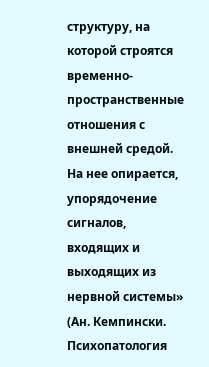структуру, на которой строятся временно-пространственные отношения с внешней средой. На нее опирается, упорядочение сигналов, входящих и выходящих из нервной системы» (Ан. Кемпински. Психопатология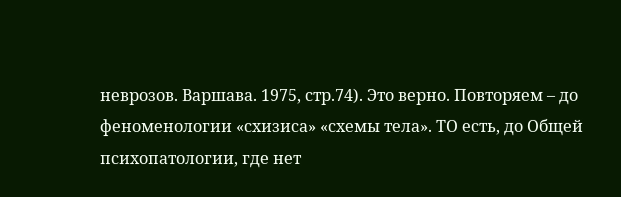неврозов. Варшава. 1975, стр.74). Это верно. Повторяем – до феноменологии «схизиса» «схемы тела». ТО есть, до Общей психопатологии, где нет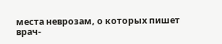места неврозам, о которых пишет врач-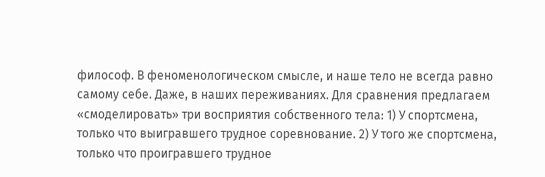философ. В феноменологическом смысле, и наше тело не всегда равно самому себе. Даже, в наших переживаниях. Для сравнения предлагаем «смоделировать» три восприятия собственного тела: 1) У спортсмена, только что выигравшего трудное соревнование. 2) У того же спортсмена, только что проигравшего трудное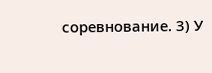соревнование. 3) У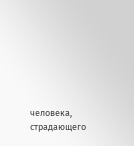человека, страдающего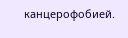канцерофобией.